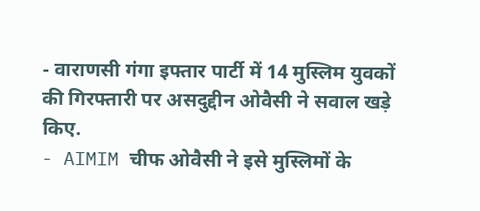- वाराणसी गंगा इफ्तार पार्टी में 14 मुस्लिम युवकों की गिरफ्तारी पर असदुद्दीन ओवैसी ने सवाल खड़े किए.
- AIMIM चीफ ओवैसी ने इसे मुस्लिमों के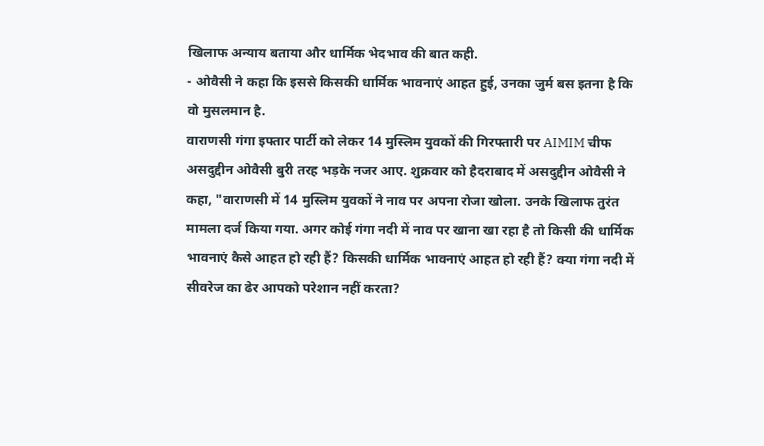खिलाफ अन्याय बताया और धार्मिक भेदभाव की बात कही.
- ओवैसी ने कहा कि इससे किसकी धार्मिक भावनाएं आहत हुई, उनका जुर्म बस इतना है कि वो मुसलमान है.
वाराणसी गंगा इफ्तार पार्टी को लेकर 14 मुस्लिम युवकों की गिरफ्तारी पर AIMIM चीफ असदुद्दीन ओवैसी बुरी तरह भड़के नजर आए. शुक्रवार को हैदराबाद में असदुद्दीन ओवैसी ने कहा, "वाराणसी में 14 मुस्लिम युवकों ने नाव पर अपना रोजा खोला. उनके खिलाफ तुरंत मामला दर्ज किया गया. अगर कोई गंगा नदी में नाव पर खाना खा रहा है तो किसी की धार्मिक भावनाएं कैसे आहत हो रही हैं? किसकी धार्मिक भावनाएं आहत हो रही हैं? क्या गंगा नदी में सीवरेज का ढेर आपको परेशान नहीं करता?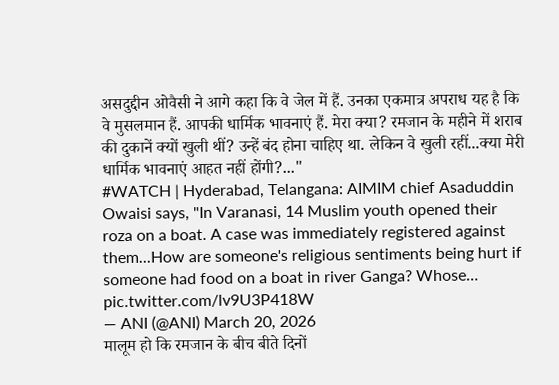असदुद्दीन ओवैसी ने आगे कहा कि वे जेल में हैं. उनका एकमात्र अपराध यह है कि वे मुसलमान हैं. आपकी धार्मिक भावनाएं हैं. मेरा क्या? रमजान के महीने में शराब की दुकानें क्यों खुली थीं? उन्हें बंद होना चाहिए था. लेकिन वे खुली रहीं...क्या मेरी धार्मिक भावनाएं आहत नहीं होंगी?..."
#WATCH | Hyderabad, Telangana: AIMIM chief Asaduddin Owaisi says, "In Varanasi, 14 Muslim youth opened their roza on a boat. A case was immediately registered against them...How are someone's religious sentiments being hurt if someone had food on a boat in river Ganga? Whose… pic.twitter.com/lv9U3P418W
— ANI (@ANI) March 20, 2026
मालूम हो कि रमजान के बीच बीते दिनों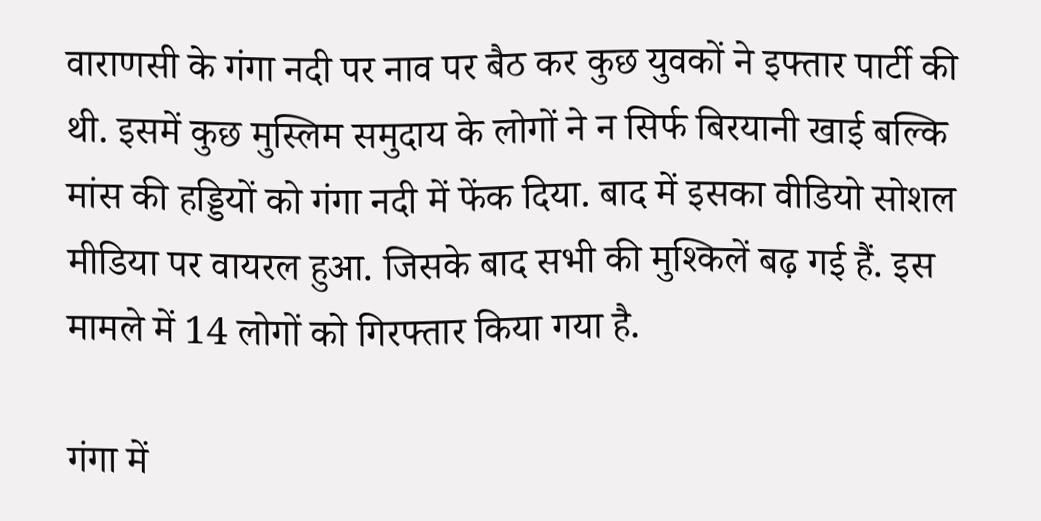वाराणसी के गंगा नदी पर नाव पर बैठ कर कुछ युवकों ने इफ्तार पार्टी की थी. इसमें कुछ मुस्लिम समुदाय के लोगों ने न सिर्फ बिरयानी खाई बल्कि मांस की हड्डियों को गंगा नदी में फेंक दिया. बाद में इसका वीडियो सोशल मीडिया पर वायरल हुआ. जिसके बाद सभी की मुश्किलें बढ़ गई हैं. इस मामले में 14 लोगों को गिरफ्तार किया गया है.

गंगा में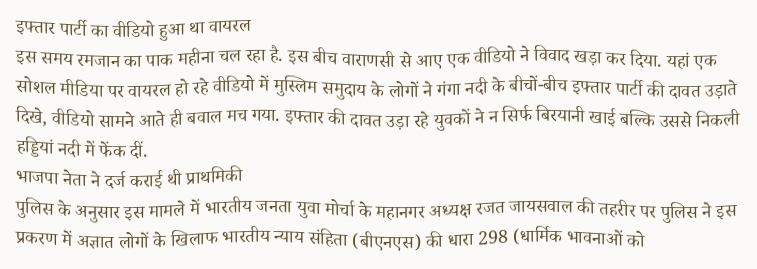इफ्तार पार्टी का वीडियो हुआ था वायरल
इस समय रमजान का पाक महीना चल रहा है. इस बीच वाराणसी से आए एक वीडियो ने विवाद खड़ा कर दिया. यहां एक सोशल मीडिया पर वायरल हो रहे वीडियो में मुस्लिम समुदाय के लोगों ने गंगा नदी के बीचों-बीच इफ्तार पार्टी की दावत उड़ाते दिखे, वीडियो सामने आते ही बवाल मच गया. इफ्तार की दावत उड़ा रहे युवकों ने न सिर्फ बिरयानी खाई बल्कि उससे निकली हड्डियां नदी में फेंक दीं.
भाजपा नेता ने दर्ज कराई थी प्राथमिकी
पुलिस के अनुसार इस मामले में भारतीय जनता युवा मोर्चा के महानगर अध्यक्ष रजत जायसवाल की तहरीर पर पुलिस ने इस प्रकरण में अज्ञात लोगों के खिलाफ भारतीय न्याय संहिता (बीएनएस) की धारा 298 (धार्मिक भावनाओं को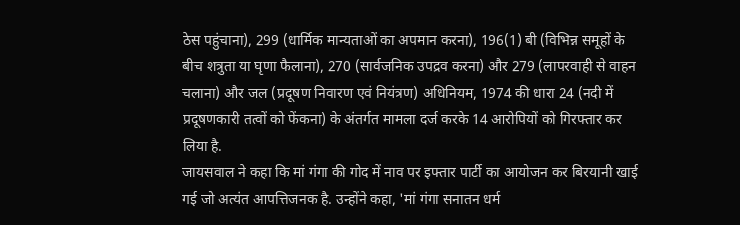ठेस पहुंचाना), 299 (धार्मिक मान्यताओं का अपमान करना), 196(1) बी (विभिन्न समूहों के बीच शत्रुता या घृणा फैलाना), 270 (सार्वजनिक उपद्रव करना) और 279 (लापरवाही से वाहन चलाना) और जल (प्रदूषण निवारण एवं नियंत्रण) अधिनियम, 1974 की धारा 24 (नदी में प्रदूषणकारी तत्वों को फेंकना) के अंतर्गत मामला दर्ज करके 14 आरोपियों को गिरफ्तार कर लिया है.
जायसवाल ने कहा कि मां गंगा की गोद में नाव पर इफ्तार पार्टी का आयोजन कर बिरयानी खाई गई जो अत्यंत आपत्तिजनक है. उन्होंने कहा, 'मां गंगा सनातन धर्म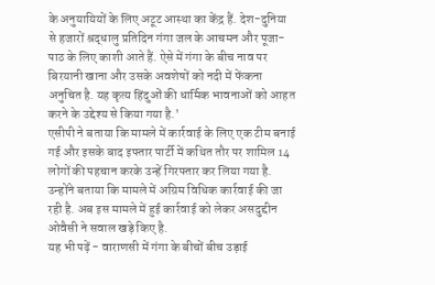के अनुयायियों के लिए अटूट आस्था का केंद्र हैं. देश-दुनिया से हजारों श्रद्धालु प्रतिदिन गंगा जल के आचमन और पूजा-पाठ के लिए काशी आते हैं. ऐसे में गंगा के बीच नाव पर बिरयानी खाना और उसके अवशेषों को नदी में फेंकना अनुचित है. यह कृत्य हिंदुओं की धार्मिक भावनाओं को आहत करने के उद्देश्य से किया गया है.'
एसीपी ने बताया कि मामले में कार्रवाई के लिए एक टीम बनाई गई और इसके बाद इफ्तार पार्टी में कथित तौर पर शामिल 14 लोगों की पहचान करके उन्हें गिरफ्तार कर लिया गया है. उन्होंने बताया कि मामले में अग्रिम विधिक कार्रवाई की जा रही है. अब इस मामले में हुई कार्रवाई को लेकर असदुद्दीन ओवैसी ने सवाल खड़े किए है.
यह भी पढ़ें - वाराणसी में गंगा के बीचों बीच उड़ाई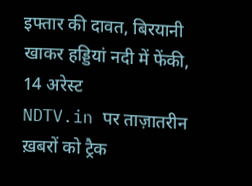इफ्तार की दावत, बिरयानी खाकर हड्डियां नदी में फेंकी, 14 अरेस्ट
NDTV.in पर ताज़ातरीन ख़बरों को ट्रैक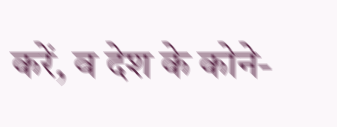करें, व देश के कोने-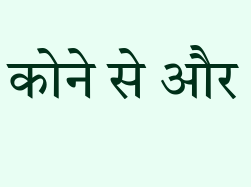कोने से और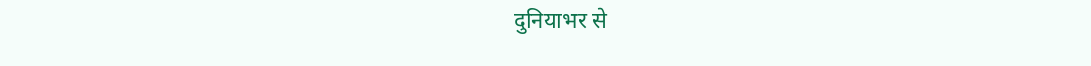दुनियाभर से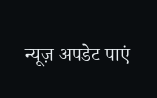न्यूज़ अपडेट पाएं